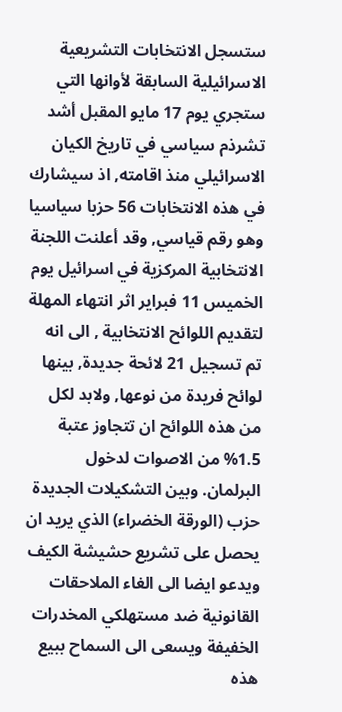ستسجل الانتخابات التشريعية الاسرائيلية السابقة لأوانها التي ستجري يوم 17 مايو المقبل أشد تشرذم سياسي في تاريخ الكيان الاسرائيلي منذ اقامته, اذ سيشارك في هذه الانتخابات 56 حزبا سياسيا وهو رقم قياسي, وقد أعلنت اللجنة الانتخابية المركزية في اسرائيل يوم الخميس 11 فبراير اثر انتهاء المهلة لتقديم اللوائح الانتخابية , الى انه تم تسجيل 21 لائحة جديدة, بينها لوائح فريدة من نوعها, ولابد لكل من هذه اللوائح ان تتجاوز عتبة 1.5% من الاصوات لدخول البرلمان. وبين التشكيلات الجديدة حزب (الورقة الخضراء) الذي يريد ان يحصل على تشريع حشيشة الكيف ويدعو ايضا الى الغاء الملاحقات القانونية ضد مستهلكي المخدرات الخفيفة ويسعى الى السماح ببيع هذه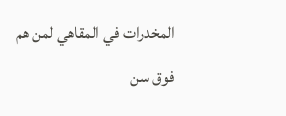المخدرات في المقاهي لمن هم فوق سن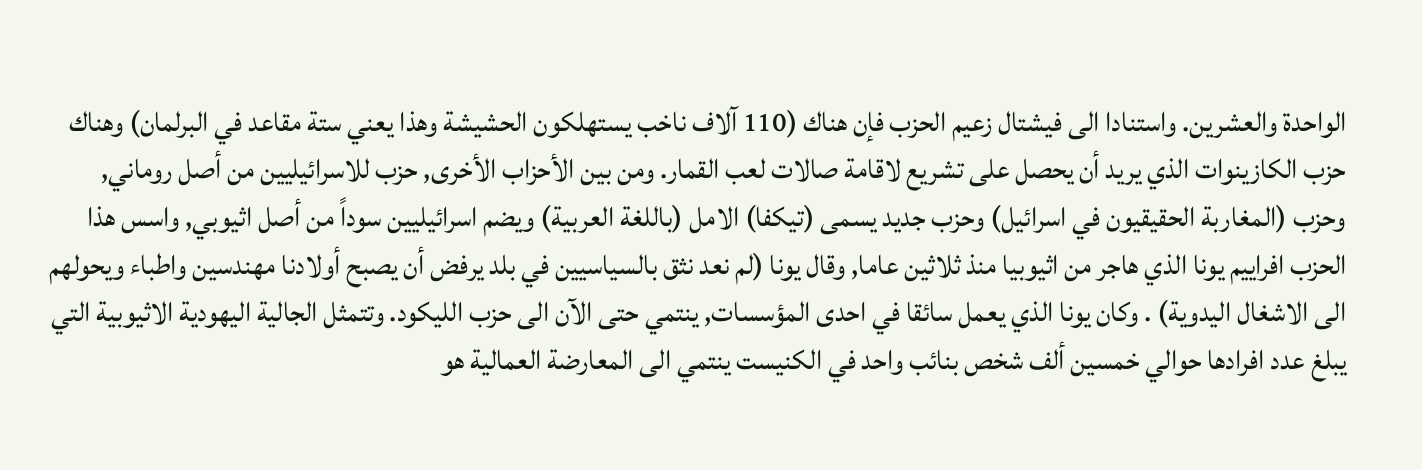الواحدة والعشرين. واستنادا الى فيشتال زعيم الحزب فإن هناك (110 آلاف ناخب يستهلكون الحشيشة وهذا يعني ستة مقاعد في البرلمان) وهناك حزب الكازينوات الذي يريد أن يحصل على تشريع لاقامة صالات لعب القمار. ومن بين الأحزاب الأخرى, حزب للاسرائيليين من أصل روماني, وحزب (المغاربة الحقيقيون في اسرائيل) وحزب جديد يسمى (تيكفا) الامل (باللغة العربية) ويضم اسرائيليين سوداً من أصل اثيوبي, واسس هذا الحزب افراييم يونا الذي هاجر من اثيوبيا منذ ثلاثين عاما, وقال يونا (لم نعد نثق بالسياسيين في بلد يرفض أن يصبح أولادنا مهندسين واطباء ويحولهم الى الاشغال اليدوية) . وكان يونا الذي يعمل سائقا في احدى المؤسسات, ينتمي حتى الآن الى حزب الليكود. وتتمثل الجالية اليهودية الاثيوبية التي يبلغ عدد افرادها حوالي خمسين ألف شخص بنائب واحد في الكنيست ينتمي الى المعارضة العمالية هو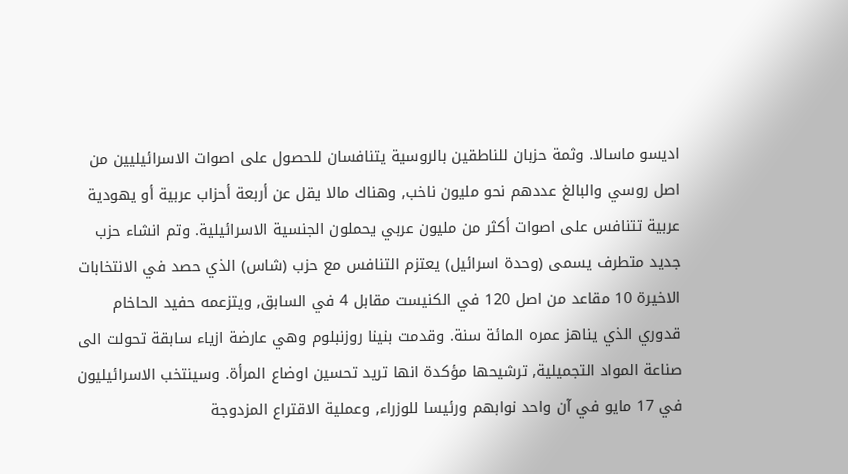اديسو ماسالا. وثمة حزبان للناطقين بالروسية يتنافسان للحصول على اصوات الاسرائيليين من اصل روسي والبالغ عددهم نحو مليون ناخب, وهناك مالا يقل عن أربعة أحزاب عربية أو يهودية عربية تتنافس على اصوات أكثر من مليون عربي يحملون الجنسية الاسرائيلية. وتم انشاء حزب جديد متطرف يسمى (وحدة اسرائيل) يعتزم التنافس مع حزب (شاس) الذي حصد في الانتخابات الاخيرة 10 مقاعد من اصل 120 في الكنيست مقابل 4 في السابق, ويتزعمه حفيد الحاخام قدوري الذي يناهز عمره المائة سنة. وقدمت بنينا روزنبلوم وهي عارضة ازياء سابقة تحولت الى صناعة المواد التجميلية, ترشيحها مؤكدة انها تريد تحسين اوضاع المرأة. وسينتخب الاسرائيليون في 17 مايو في آن واحد نوابهم ورئيسا للوزراء, وعملية الاقتراع المزدوجة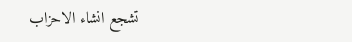تشجع انشاء الاحزاب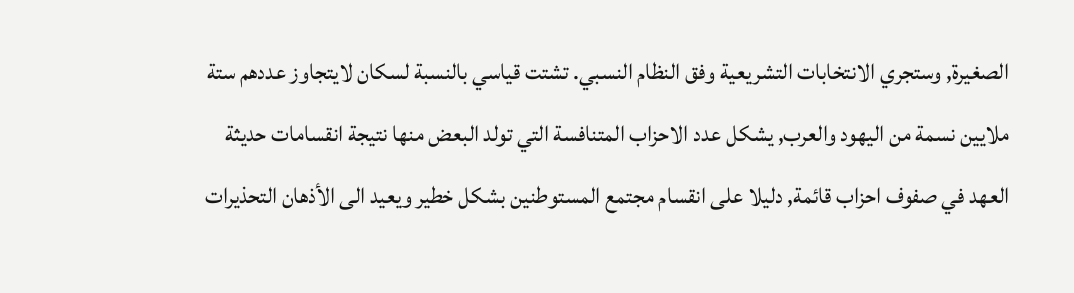الصغيرة, وستجري الانتخابات التشريعية وفق النظام النسبي. تشتت قياسي بالنسبة لسكان لايتجاوز عددهم ستة ملايين نسمة من اليهود والعرب, يشكل عدد الاحزاب المتنافسة التي تولد البعض منها نتيجة انقسامات حديثة العهد في صفوف احزاب قائمة, دليلا على انقسام مجتمع المستوطنين بشكل خطير ويعيد الى الأذهان التحذيرات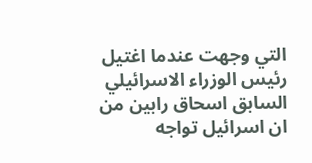التي وجهت عندما اغتيل رئيس الوزراء الاسرائيلي السابق اسحاق رابين من ان اسرائيل تواجه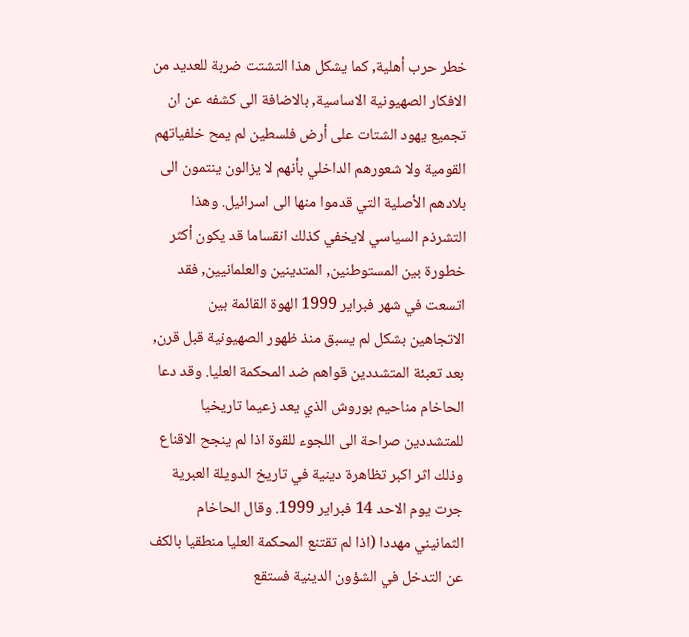خطر حرب أهلية, كما يشكل هذا التشتت ضربة للعديد من الافكار الصهيونية الاساسية, بالاضافة الى كشفه عن ان تجميع يهود الشتات على أرض فلسطين لم يمح خلفياتهم القومية ولا شعورهم الداخلي بأنهم لا يزالون ينتمون الى بلادهم الأصلية التي قدموا منها الى اسرائيل. وهذا التشرذم السياسي لايخفي كذلك انقساما قد يكون أكثر خطورة بين المستوطنين, المتدينين والعلمانيين, فقد اتسعت في شهر فبراير 1999 الهوة القائمة بين الاتجاهين بشكل لم يسبق منذ ظهور الصهيونية قبل قرن, بعد تعبئة المتشددين قواهم ضد المحكمة العليا. وقد دعا الحاخام مناحيم بوروش الذي يعد زعيما تاريخيا للمتشددين صراحة الى اللجوء للقوة اذا لم ينجح الاقناع وذلك اثر اكبر تظاهرة دينية في تاريخ الدويلة العبرية جرت يوم الاحد 14 فبراير 1999. وقال الحاخام الثمانيني مهددا (اذا لم تقتنع المحكمة العليا منطقيا بالكف عن التدخل في الشؤون الدينية فستقع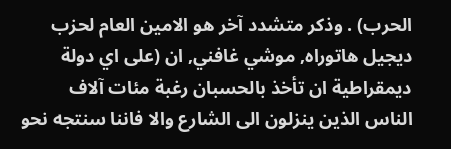الحرب) . وذكر متشدد آخر هو الامين العام لحزب ديجيل هاتوراه, موشي غافني, ان (على اي دولة ديمقراطية ان تأخذ بالحسبان رغبة مئات آلاف الناس الذين ينزلون الى الشارع والا فاننا سنتجه نحو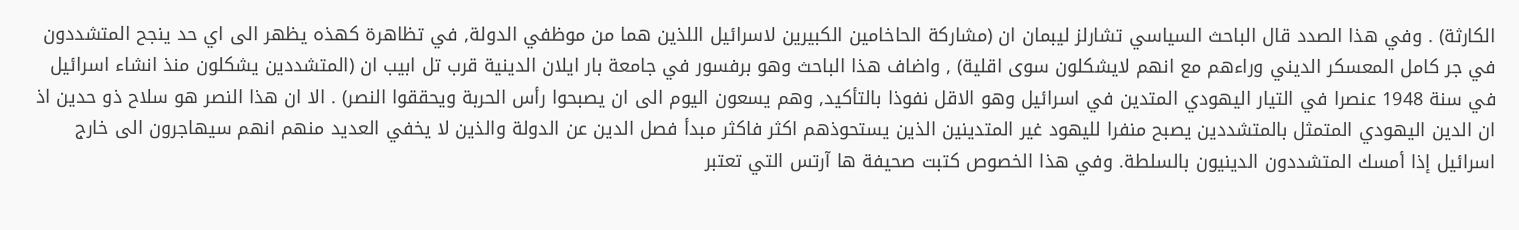الكارثة) . وفي هذا الصدد قال الباحث السياسي تشارلز ليبمان ان (مشاركة الحاخامين الكبيرين لاسرائيل اللذين هما من موظفي الدولة, في تظاهرة كهذه يظهر الى اي حد ينجح المتشددون في جر كامل المعسكر الديني وراءهم مع انهم لايشكلون سوى اقلية) , واضاف هذا الباحث وهو برفسور في جامعة بار ايلان الدينية قرب تل ابيب ان (المتشددين يشكلون منذ انشاء اسرائيل في سنة 1948 عنصرا في التيار اليهودي المتدين في اسرائيل وهو الاقل نفوذا بالتأكيد, وهم يسعون اليوم الى ان يصبحوا رأس الحربة ويحققوا النصر) . الا ان هذا النصر هو سلاح ذو حدين اذ ان الدين اليهودي المتمثل بالمتشددين يصبح منفرا لليهود غير المتدينين الذين يستحوذهم اكثر فاكثر مبدأ فصل الدين عن الدولة والذين لا يخفي العديد منهم انهم سيهاجرون الى خارج اسرائيل إذا أمسك المتشددون الدينيون بالسلطة. وفي هذا الخصوص كتبت صحيفة ها آرتس التي تعتبر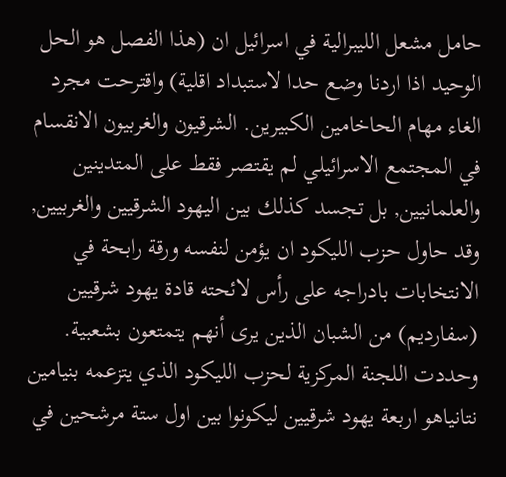حامل مشعل الليبرالية في اسرائيل ان (هذا الفصل هو الحل الوحيد اذا اردنا وضع حدا لاستبداد اقلية) واقترحت مجرد الغاء مهام الحاخامين الكبيرين. الشرقيون والغربيون الانقسام في المجتمع الاسرائيلي لم يقتصر فقط على المتدينين والعلمانيين, بل تجسد كذلك بين اليهود الشرقيين والغربيين, وقد حاول حزب الليكود ان يؤمن لنفسه ورقة رابحة في الانتخابات بادراجه على رأس لائحته قادة يهود شرقيين (سفارديم) من الشبان الذين يرى أنهم يتمتعون بشعبية. وحددت اللجنة المركزية لحزب الليكود الذي يتزعمه بنيامين نتانياهو اربعة يهود شرقيين ليكونوا بين اول ستة مرشحين في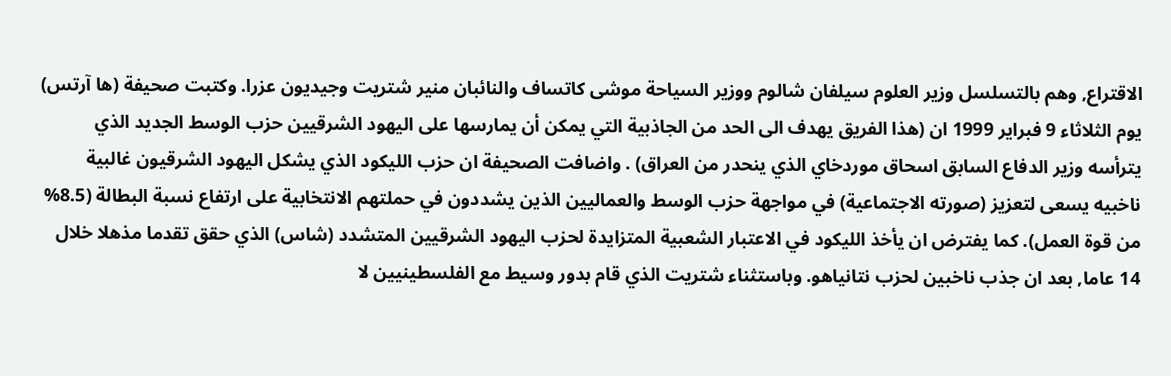الاقتراع, وهم بالتسلسل وزير العلوم سيلفان شالوم ووزير السياحة موشى كاتساف والنائبان منير شتريت وجيديون عزرا. وكتبت صحيفة (ها آرتس) يوم الثلاثاء 9 فبراير 1999 ان (هذا الفريق يهدف الى الحد من الجاذبية التي يمكن أن يمارسها على اليهود الشرقيين حزب الوسط الجديد الذي يترأسه وزير الدفاع السابق اسحاق موردخاي الذي ينحدر من العراق) . واضافت الصحيفة ان حزب الليكود الذي يشكل اليهود الشرقيون غالبية ناخبيه يسعى لتعزيز (صورته الاجتماعية) في مواجهة حزب الوسط والعماليين الذين يشددون في حملتهم الانتخابية على ارتفاع نسبة البطالة (8.5% من قوة العمل). كما يفترض ان يأخذ الليكود في الاعتبار الشعبية المتزايدة لحزب اليهود الشرقيين المتشدد (شاس) الذي حقق تقدما مذهلا خلال 14 عاما, بعد ان جذب ناخبين لحزب نتانياهو. وباستثناء شتريت الذي قام بدور وسيط مع الفلسطينيين لا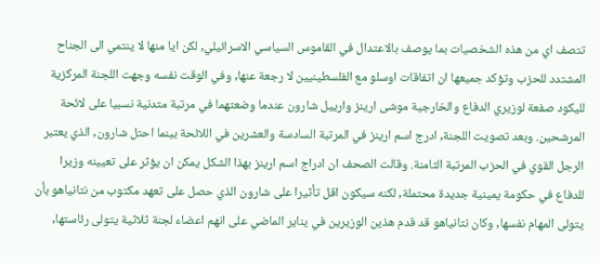تتصف اي من هذه الشخصيات بما يوصف بالاعتدال في القاموس السياسي الاسرائيلي, لكن ايا منها لا ينتمي الى الجناح المشتدد للحزب وتؤكد جميعها ان اتفاقات اوسلو مع الفلسطينيين لا رجعة عنها, وفي الوقت نفسه وجهت اللجنة المركزية لليكود صفعة لوزيري الدفاع والخارجية موشى ارينز وارييل شارون عندما وضعتهما في مرتبة متدنية نسبيا على لائحة المرشحين. وبعد تصويت اللجنة, ادرج اسم ارينز في المرتبة السادسة والعشرين في اللائحة بينما احتل شارون, الذي يعتبر الرجل القوي في الحزب المرتبة الثامنة. وقالت الصحف ان ادراج اسم ارينز بهذا الشكل يمكن ان يؤثر على تعيينه وزيرا للدفاع في حكومة يمينية جديدة محتملة, لكنه سيكون اقل تأثيرا على شارون الذي حصل على تعهد مكتوب من نتانياهو بأن يتولى المهام نفسها, وكان نتانياهو قد قدم هذين الوزيرين في يناير الماضي على انهم اعضاء لجنة ثلاثية يتولى رئاستها,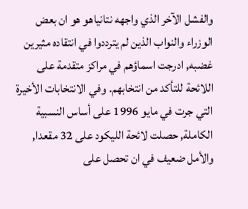والفشل الآخر الذي واجهه نتانياهو هو ان بعض الوزراء والنواب الذين لم يترددوا في انتقاده مثيرين غضبه, ادرجت اسماؤهم في مراكز متقدمة على اللائحة للتأكد من انتخابهم. وفي الانتخابات الأخيرة التي جرت في مايو 1996 على أساس النسبية الكاملة, حصلت لائحة الليكود على 32 مقعدا, والأمل ضعيف في ان تحصل على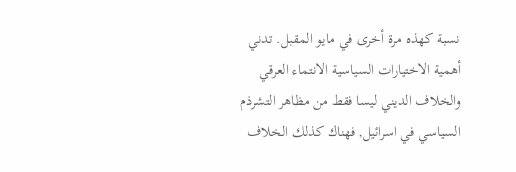نسبة كهذه مرة أخرى في مايو المقبل. تدني أهمية الاختيارات السياسية الانتماء العرقي والخلاف الديني ليسا فقط من مظاهر التشرذم السياسي في اسرائيل, فهناك كذلك الخلاف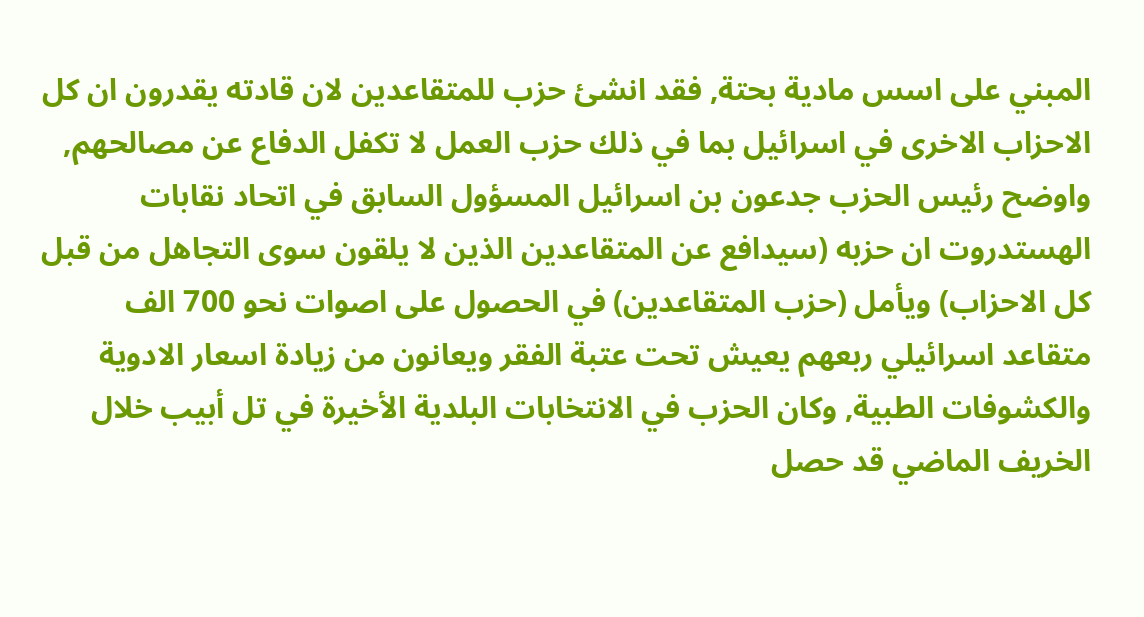المبني على اسس مادية بحتة, فقد انشئ حزب للمتقاعدين لان قادته يقدرون ان كل الاحزاب الاخرى في اسرائيل بما في ذلك حزب العمل لا تكفل الدفاع عن مصالحهم, واوضح رئيس الحزب جدعون بن اسرائيل المسؤول السابق في اتحاد نقابات الهستدروت ان حزبه (سيدافع عن المتقاعدين الذين لا يلقون سوى التجاهل من قبل كل الاحزاب) ويأمل (حزب المتقاعدين) في الحصول على اصوات نحو 700 الف متقاعد اسرائيلي ربعهم يعيش تحت عتبة الفقر ويعانون من زيادة اسعار الادوية والكشوفات الطبية, وكان الحزب في الانتخابات البلدية الأخيرة في تل أبيب خلال الخريف الماضي قد حصل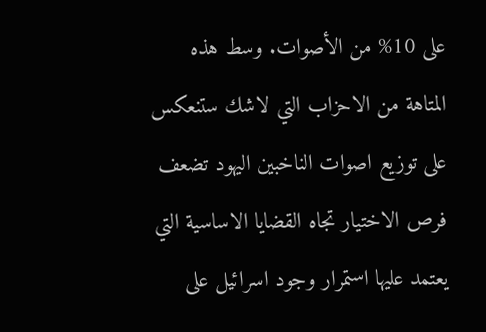على 10% من الأصوات. وسط هذه المتاهة من الاحزاب التي لاشك ستنعكس على توزيع اصوات الناخبين اليهود تضعف فرص الاختيار تجاه القضايا الاساسية التي يعتمد عليها استمرار وجود اسرائيل على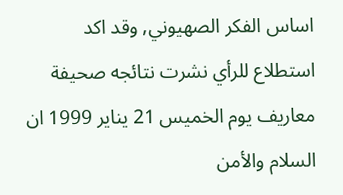اساس الفكر الصهيوني, وقد اكد استطلاع للرأي نشرت نتائجه صحيفة معاريف يوم الخميس 21 يناير 1999 ان السلام والأمن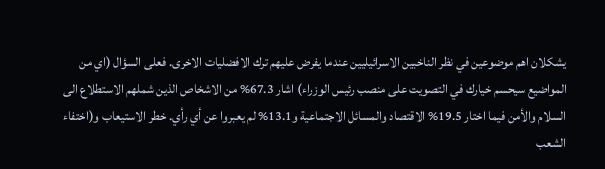يشكلان اهم موضوعين في نظر الناخبين الاسرائيليين عندما يفرض عليهم ترك الافضليات الاخرى. فعلى السؤال (اي من المواضيع سيحسم خيارك في التصويت على منصب رئيس الوزراء) اشار 67.3% من الاشخاص الذين شملهم الاستطلاع الى السلام والأمن فيما اختار 19.5% الاقتصاد والمسائل الاجتماعية و13.1% لم يعبروا عن أي رأي. خطر الاستيعاب و(اختفاء الشعب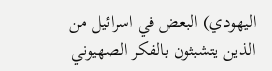اليهودي) البعض في اسرائيل من الذين يتشبثون بالفكر الصهيوني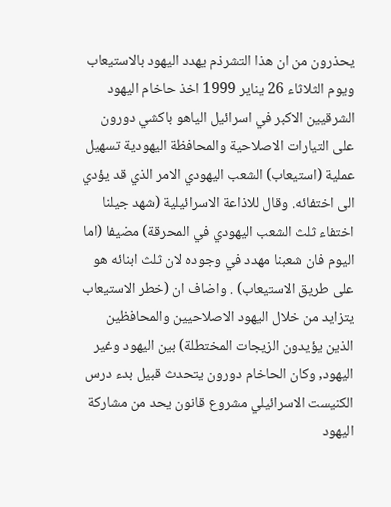يحذرون من ان هذا التشرذم يهدد اليهود بالاستيعاب ويوم الثلاثاء 26 يناير 1999 اخذ حاخام اليهود الشرقيين الاكبر في اسرائيل الياهو باكشي دورون على التيارات الاصلاحية والمحافظة اليهودية تسهيل عملية (استيعاب) الشعب اليهودي الامر الذي قد يؤدي الى اختفائه. وقال للاذاعة الاسرائيلية (شهد جيلنا اختفاء ثلث الشعب اليهودي في المحرقة) مضيفا (اما اليوم فان شعبنا مهدد في وجوده لان ثلث ابنائه هو على طريق الاستيعاب) . واضاف ان (خطر الاستيعاب يتزايد من خلال اليهود الاصلاحيين والمحافظين الذين يؤيدون الزيجات المختطلة) بين اليهود وغير اليهود, وكان الحاخام دورون يتحدث قبيل بدء درس الكنيست الاسرائيلي مشروع قانون يحد من مشاركة اليهود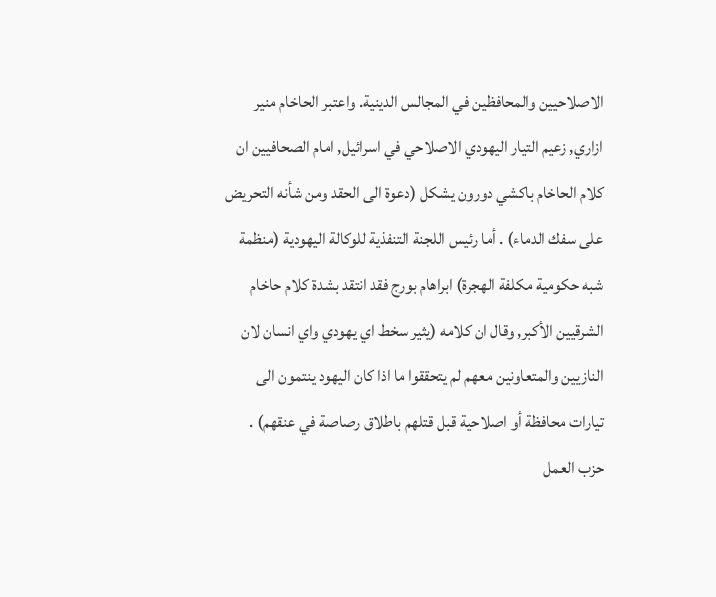الاصلاحيين والمحافظين في المجالس الدينية. واعتبر الحاخام منير ازاري, زعيم التيار اليهودي الاصلاحي في اسرائيل, امام الصحافيين ان كلام الحاخام باكشي دورون يشكل (دعوة الى الحقد ومن شأنه التحريض على سفك الدماء) . أما رئيس اللجنة التنفذية للوكالة اليهودية (منظمة شبه حكومية مكلفة الهجرة) ابراهام بورج فقد انتقد بشدة كلام حاخام الشرقيين الأكبر, وقال ان كلامه (يثير سخط اي يهودي واي انسان لان النازيين والمتعاونين معهم لم يتحققوا ما اذا كان اليهود ينتمون الى تيارات محافظة أو اصلاحية قبل قتلهم باطلاق رصاصة في عنقهم) . حزب العمل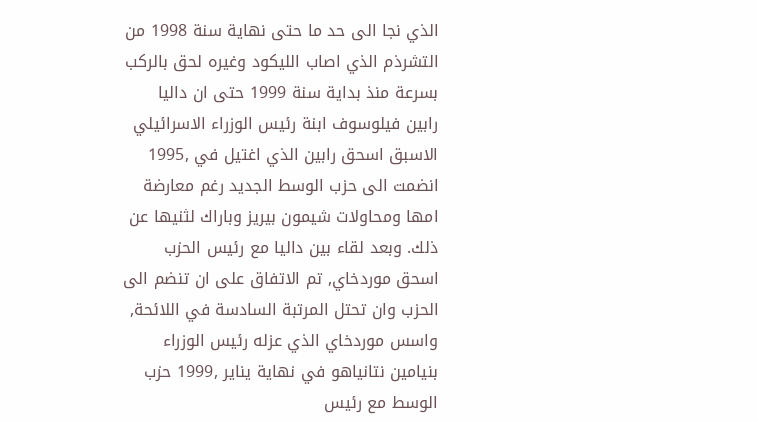الذي نجا الى حد ما حتى نهاية سنة 1998 من التشرذم الذي اصاب الليكود وغيره لحق بالركب بسرعة منذ بداية سنة 1999 حتى ان داليا رابين فيلوسوف ابنة رئيس الوزراء الاسرائيلي الاسبق اسحق رابين الذي اغتيل في ,1995 انضمت الى حزب الوسط الجديد رغم معارضة امها ومحاولات شيمون بيريز وباراك لثنيها عن ذلك. وبعد لقاء بين داليا مع رئيس الحزب اسحق موردخاي, تم الاتفاق على ان تنضم الى الحزب وان تحتل المرتبة السادسة في اللائحة, واسس موردخاي الذي عزله رئيس الوزراء بنيامين نتانياهو في نهاية يناير ,1999 حزب الوسط مع رئيس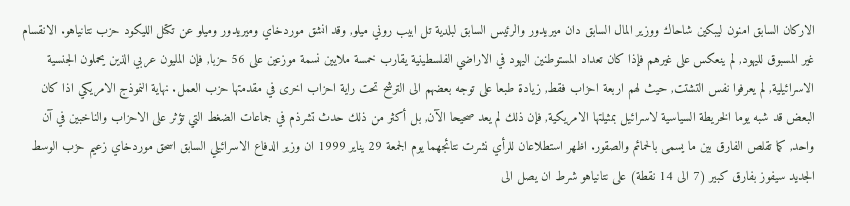الاركان السابق امنون ليبكين شاحاك ووزير المال السابق دان ميريدور والرئيس السابق لبلدية تل ابيب روني ميلو, وقد انشق موردخاي وميريدور وميلو عن تكتل الليكود حزب نتانياهو. الانقسام غير المسبوق لليهود, لم ينعكس على غيرهم فإذا كان تعداد المستوطنين اليهود في الاراضي الفلسطينية يقارب خمسة ملايين نسمة موزعين على 56 حزبا, فإن المليون عربي الذين يحملون الجنسية الاسرائيلية, لم يعرفوا نفس التشتت, حيث لهم اربعة احزاب فقط, زيادة طبعا على توجه بعضهم الى الترشح تحت راية احزاب اخرى في مقدمتها حزب العمل. نهاية النموذج الامريكي اذا كان البعض قد شبه يوما الخريطة السياسية لاسرائيل بمثيلتها الامريكية, فإن ذلك لم يعد صحيحا الآن, بل أكثر من ذلك حدث تشرذم في جماعات الضغط التي تؤثر على الاحزاب والناخبين في آن واحد, كما تقلص الفارق بين ما يسمى بالحمائم والصقور. اظهر استطلاعان للرأي نشرت نتائجهما يوم الجمعة 29 يناير 1999 ان وزير الدفاع الاسرائيلي السابق اسحق موردخاي زعيم حزب الوسط الجديد سيفوز بفارق كبير (7 الى 14 نقطة) على نتانياهو شرط ان يصل الى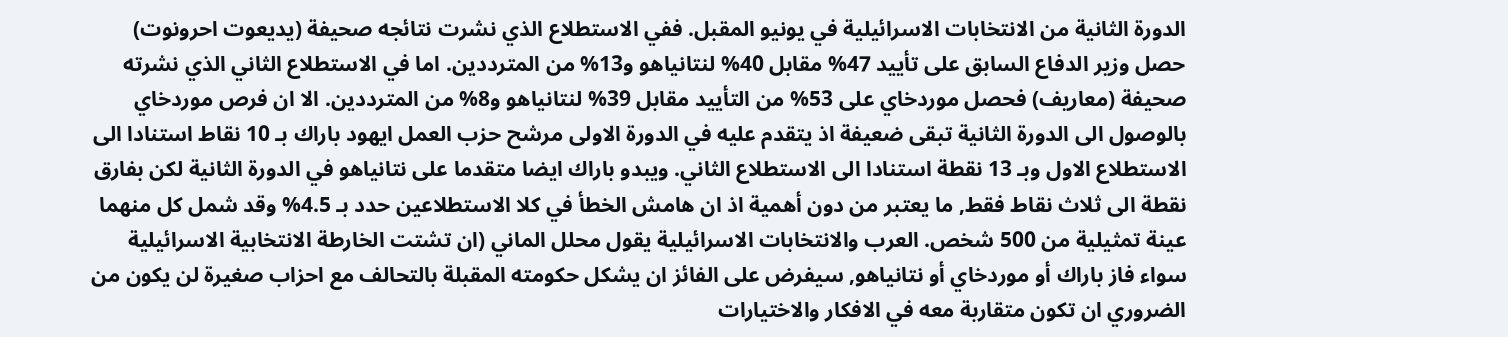الدورة الثانية من الانتخابات الاسرائيلية في يونيو المقبل. ففي الاستطلاع الذي نشرت نتائجه صحيفة (يديعوت احرونوت) حصل وزير الدفاع السابق على تأييد 47% مقابل 40% لنتانياهو و13% من المترددين. اما في الاستطلاع الثاني الذي نشرته صحيفة (معاريف) فحصل موردخاي على 53% من التأييد مقابل 39% لنتانياهو و8% من المترددين. الا ان فرص موردخاي بالوصول الى الدورة الثانية تبقى ضعيفة اذ يتقدم عليه في الدورة الاولى مرشح حزب العمل ايهود باراك بـ 10 نقاط استنادا الى الاستطلاع الاول وبـ 13 نقطة استنادا الى الاستطلاع الثاني. ويبدو باراك ايضا متقدما على نتانياهو في الدورة الثانية لكن بفارق نقطة الى ثلاث نقاط فقط, ما يعتبر من دون أهمية اذ ان هامش الخطأ في كلا الاستطلاعين حدد بـ 4.5% وقد شمل كل منهما عينة تمثيلية من 500 شخص. العرب والانتخابات الاسرائيلية يقول محلل الماني (ان تشتت الخارطة الانتخابية الاسرائيلية سواء فاز باراك أو موردخاي أو نتانياهو, سيفرض على الفائز ان يشكل حكومته المقبلة بالتحالف مع احزاب صغيرة لن يكون من الضروري ان تكون متقاربة معه في الافكار والاختيارات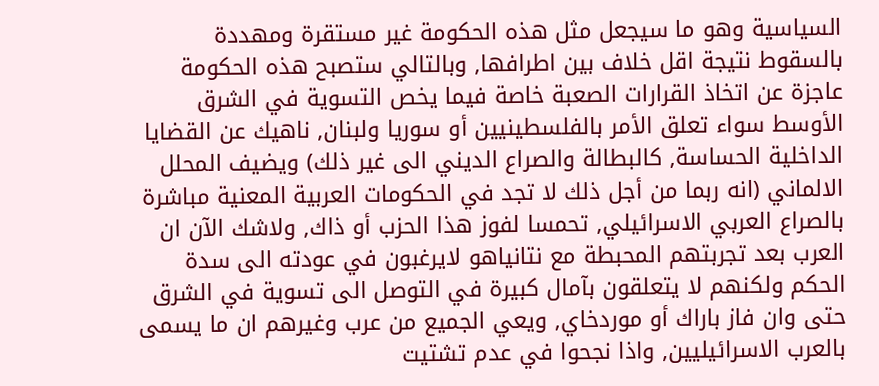السياسية وهو ما سيجعل مثل هذه الحكومة غير مستقرة ومهددة بالسقوط نتيجة اقل خلاف بين اطرافها, وبالتالي ستصبح هذه الحكومة عاجزة عن اتخاذ القرارات الصعبة خاصة فيما يخص التسوية في الشرق الأوسط سواء تعلق الأمر بالفلسطينيين أو سوريا ولبنان, ناهيك عن القضايا الداخلية الحساسة, كالبطالة والصراع الديني الى غير ذلك) ويضيف المحلل الالماني (انه ربما من أجل ذلك لا تجد في الحكومات العربية المعنية مباشرة بالصراع العربي الاسرائيلي, تحمسا لفوز هذا الحزب أو ذاك, ولاشك الآن ان العرب بعد تجربتهم المحبطة مع نتانياهو لايرغبون في عودته الى سدة الحكم ولكنهم لا يتعلقون بآمال كبيرة في التوصل الى تسوية في الشرق حتى وان فاز باراك أو موردخاي, ويعي الجميع من عرب وغيرهم ان ما يسمى بالعرب الاسرائيليين, واذا نجحوا في عدم تشتيت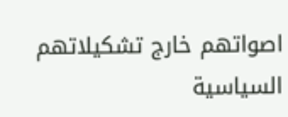اصواتهم خارج تشكيلاتهم السياسية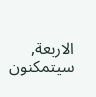الاربعة, سيتمكنون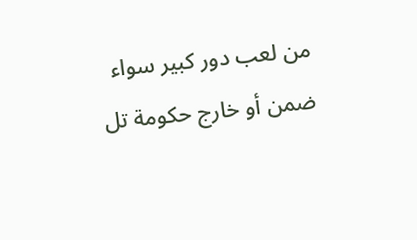من لعب دور كبير سواء ضمن أو خارج حكومة تل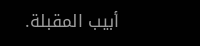أبيب المقبلة.